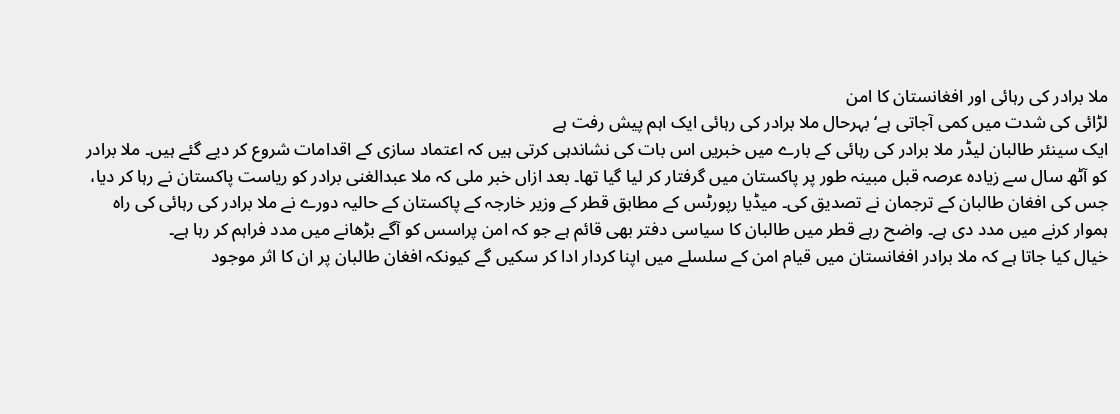ملا برادر کی رہائی اور افغانستان کا امن
لڑائی کی شدت میں کمی آجاتی ہے‘ بہرحال ملا برادر کی رہائی ایک اہم پیش رفت ہے
ایک سینئر طالبان لیڈر ملا برادر کی رہائی کے بارے میں خبریں اس بات کی نشاندہی کرتی ہیں کہ اعتماد سازی کے اقدامات شروع کر دیے گئے ہیں۔ ملا برادر کو آٹھ سال سے زیادہ عرصہ قبل مبینہ طور پر پاکستان میں گرفتار کر لیا گیا تھا۔ بعد ازاں خبر ملی کہ ملا عبدالغنی برادر کو ریاست پاکستان نے رہا کر دیا، جس کی افغان طالبان کے ترجمان نے تصدیق کی۔ میڈیا رپورٹس کے مطابق قطر کے وزیر خارجہ کے پاکستان کے حالیہ دورے نے ملا برادر کی رہائی کی راہ ہموار کرنے میں مدد دی ہے۔ واضح رہے قطر میں طالبان کا سیاسی دفتر بھی قائم ہے جو کہ امن پراسس کو آگے بڑھانے میں مدد فراہم کر رہا ہے۔
خیال کیا جاتا ہے کہ ملا برادر افغانستان میں قیام امن کے سلسلے میں اپنا کردار ادا کر سکیں گے کیونکہ افغان طالبان پر ان کا اثر موجود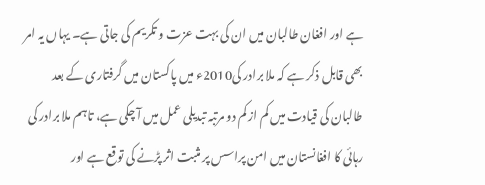ہے اور افغان طالبان میں ان کی بہت عزت و تکریم کی جاتی ہے۔ یہاں یہ امر بھی قابل ذکر ہے کہ ملا برادر کی2010ء میں پاکستان میں گرفتاری کے بعد طالبان کی قیادت میں کم از کم دو مرتبہ تبدیلی عمل میں آ چکی ہے، تاہم ملا برادر کی رہائی کا افغانستان میں امن پراسس پر مثبت اثر پڑنے کی توقع ہے اور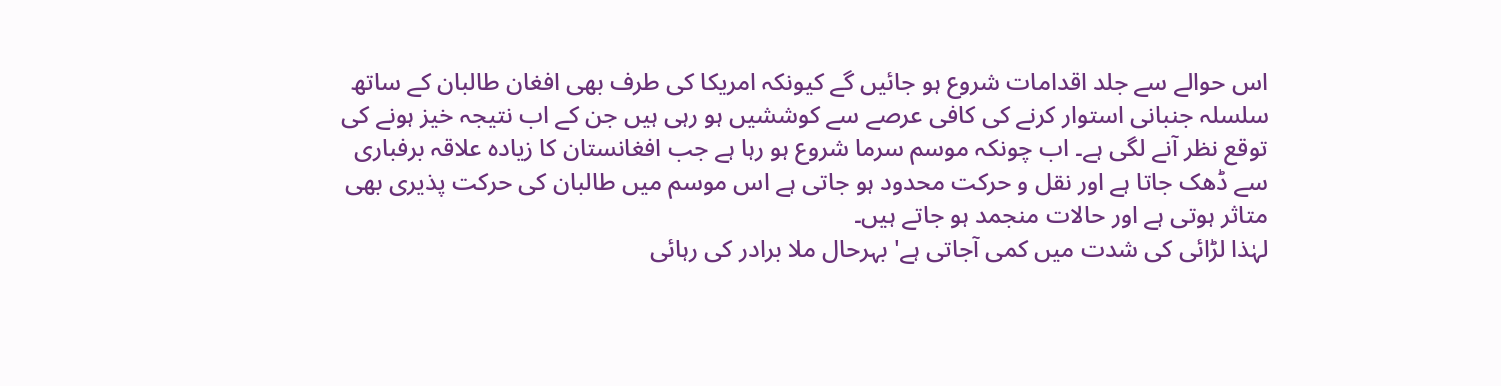اس حوالے سے جلد اقدامات شروع ہو جائیں گے کیونکہ امریکا کی طرف بھی افغان طالبان کے ساتھ سلسلہ جنبانی استوار کرنے کی کافی عرصے سے کوششیں ہو رہی ہیں جن کے اب نتیجہ خیز ہونے کی توقع نظر آنے لگی ہے۔ اب چونکہ موسم سرما شروع ہو رہا ہے جب افغانستان کا زیادہ علاقہ برفباری سے ڈھک جاتا ہے اور نقل و حرکت محدود ہو جاتی ہے اس موسم میں طالبان کی حرکت پذیری بھی متاثر ہوتی ہے اور حالات منجمد ہو جاتے ہیں۔
لہٰذا لڑائی کی شدت میں کمی آجاتی ہے' بہرحال ملا برادر کی رہائی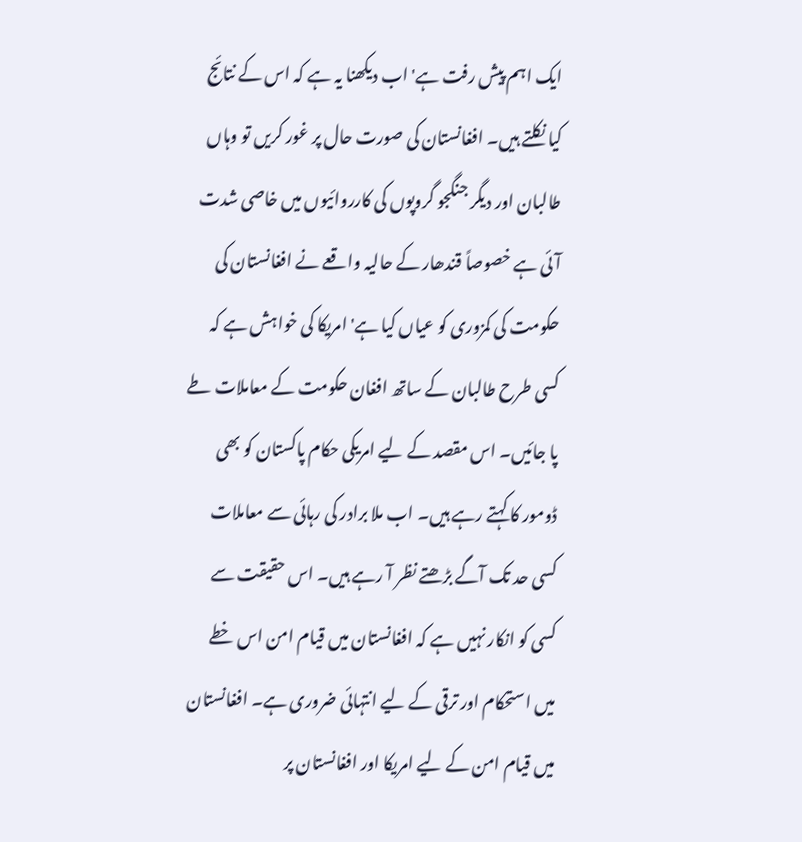ایک اہم پیش رفت ہے' اب دیکھنا یہ ہے کہ اس کے نتائج کیا نکلتے ہیں۔ افغانستان کی صورت حال پر غور کریں تو وہاں طالبان اور دیگر جنگجو گروپوں کی کارروائیوں میں خاصی شدت آئی ہے خصوصاً قندھار کے حالیہ واقعے نے افغانستان کی حکومت کی کمزوری کو عیاں کیا ہے' امریکا کی خواہش ہے کہ کسی طرح طالبان کے ساتھ افغان حکومت کے معاملات طے پا جائیں۔ اس مقصد کے لیے امریکی حکام پاکستان کو بھی ڈومور کا کہتے رہے ہیں۔ اب ملا برادر کی رہائی سے معاملات کسی حد تک آگے بڑھتے نظر آ رہے ہیں۔ اس حقیقت سے کسی کو انکار نہیں ہے کہ افغانستان میں قیام امن اس خطے میں استحکام اور ترقی کے لیے انتہائی ضروری ہے۔ افغانستان میں قیام امن کے لیے امریکا اور افغانستان پر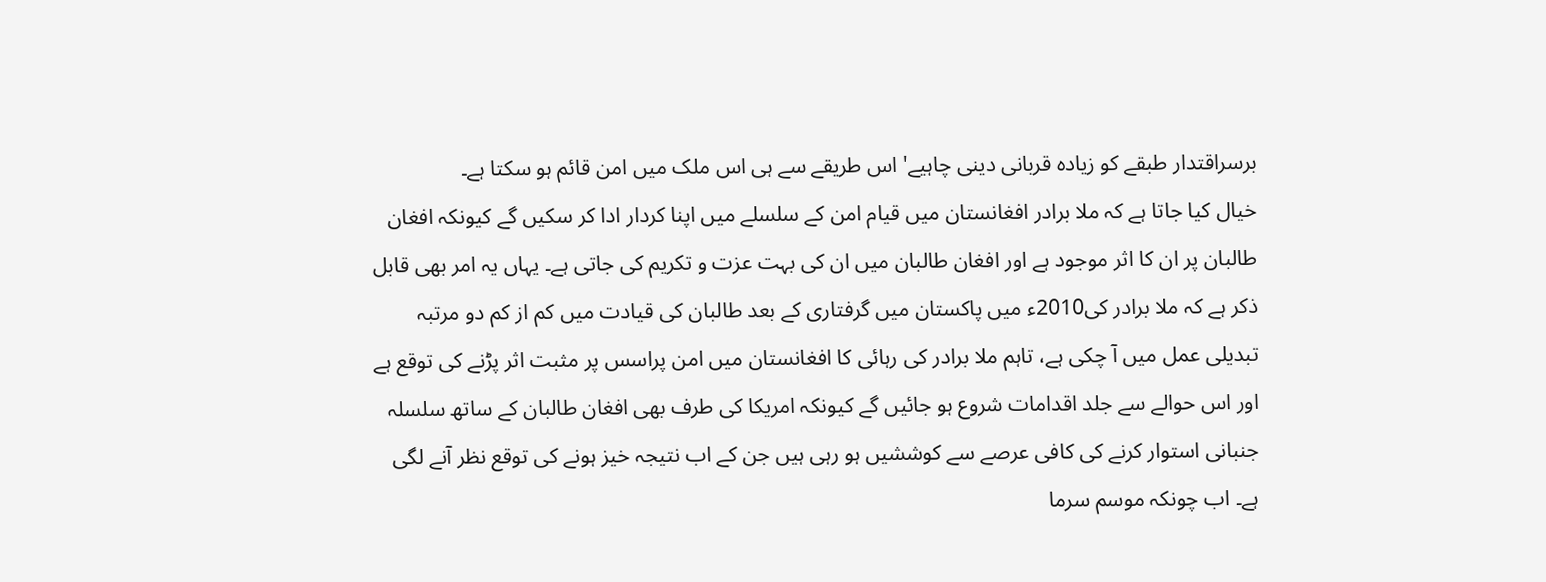برسراقتدار طبقے کو زیادہ قربانی دینی چاہیے' اس طریقے سے ہی اس ملک میں امن قائم ہو سکتا ہے۔
خیال کیا جاتا ہے کہ ملا برادر افغانستان میں قیام امن کے سلسلے میں اپنا کردار ادا کر سکیں گے کیونکہ افغان طالبان پر ان کا اثر موجود ہے اور افغان طالبان میں ان کی بہت عزت و تکریم کی جاتی ہے۔ یہاں یہ امر بھی قابل ذکر ہے کہ ملا برادر کی2010ء میں پاکستان میں گرفتاری کے بعد طالبان کی قیادت میں کم از کم دو مرتبہ تبدیلی عمل میں آ چکی ہے، تاہم ملا برادر کی رہائی کا افغانستان میں امن پراسس پر مثبت اثر پڑنے کی توقع ہے اور اس حوالے سے جلد اقدامات شروع ہو جائیں گے کیونکہ امریکا کی طرف بھی افغان طالبان کے ساتھ سلسلہ جنبانی استوار کرنے کی کافی عرصے سے کوششیں ہو رہی ہیں جن کے اب نتیجہ خیز ہونے کی توقع نظر آنے لگی ہے۔ اب چونکہ موسم سرما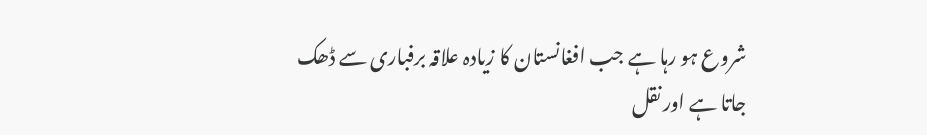شروع ہو رہا ہے جب افغانستان کا زیادہ علاقہ برفباری سے ڈھک جاتا ہے اور نقل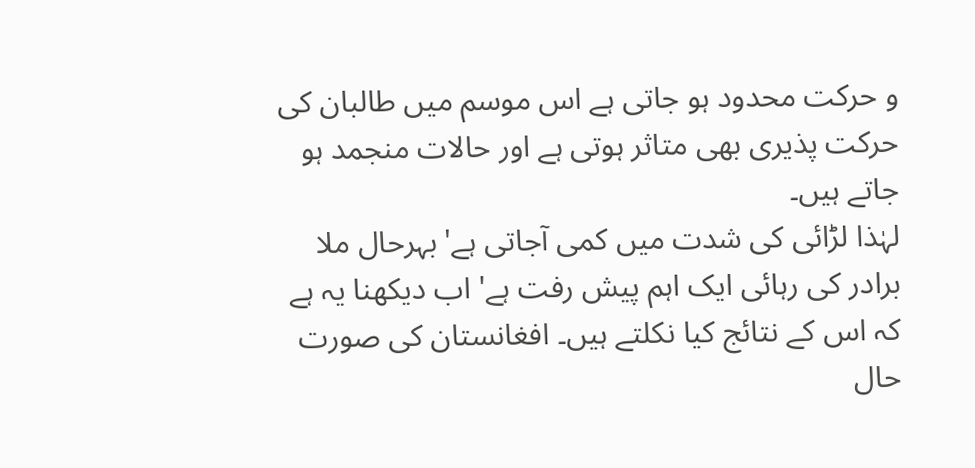و حرکت محدود ہو جاتی ہے اس موسم میں طالبان کی حرکت پذیری بھی متاثر ہوتی ہے اور حالات منجمد ہو جاتے ہیں۔
لہٰذا لڑائی کی شدت میں کمی آجاتی ہے' بہرحال ملا برادر کی رہائی ایک اہم پیش رفت ہے' اب دیکھنا یہ ہے کہ اس کے نتائج کیا نکلتے ہیں۔ افغانستان کی صورت حال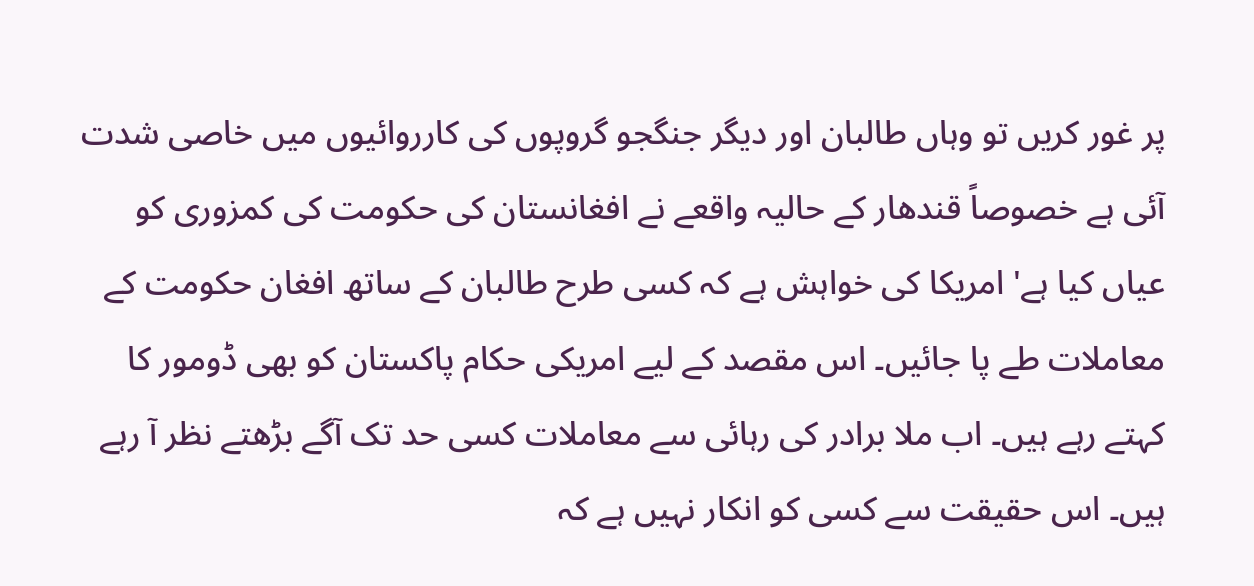پر غور کریں تو وہاں طالبان اور دیگر جنگجو گروپوں کی کارروائیوں میں خاصی شدت آئی ہے خصوصاً قندھار کے حالیہ واقعے نے افغانستان کی حکومت کی کمزوری کو عیاں کیا ہے' امریکا کی خواہش ہے کہ کسی طرح طالبان کے ساتھ افغان حکومت کے معاملات طے پا جائیں۔ اس مقصد کے لیے امریکی حکام پاکستان کو بھی ڈومور کا کہتے رہے ہیں۔ اب ملا برادر کی رہائی سے معاملات کسی حد تک آگے بڑھتے نظر آ رہے ہیں۔ اس حقیقت سے کسی کو انکار نہیں ہے کہ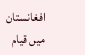افغانستان میں قیام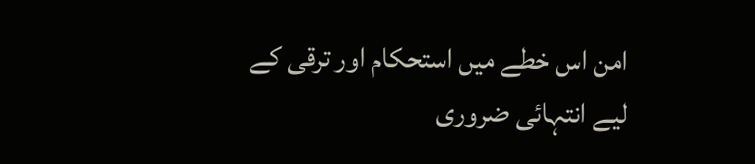امن اس خطے میں استحکام اور ترقی کے لیے انتہائی ضروری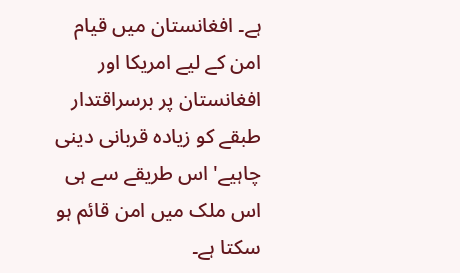ہے۔ افغانستان میں قیام امن کے لیے امریکا اور افغانستان پر برسراقتدار طبقے کو زیادہ قربانی دینی چاہیے' اس طریقے سے ہی اس ملک میں امن قائم ہو سکتا ہے۔